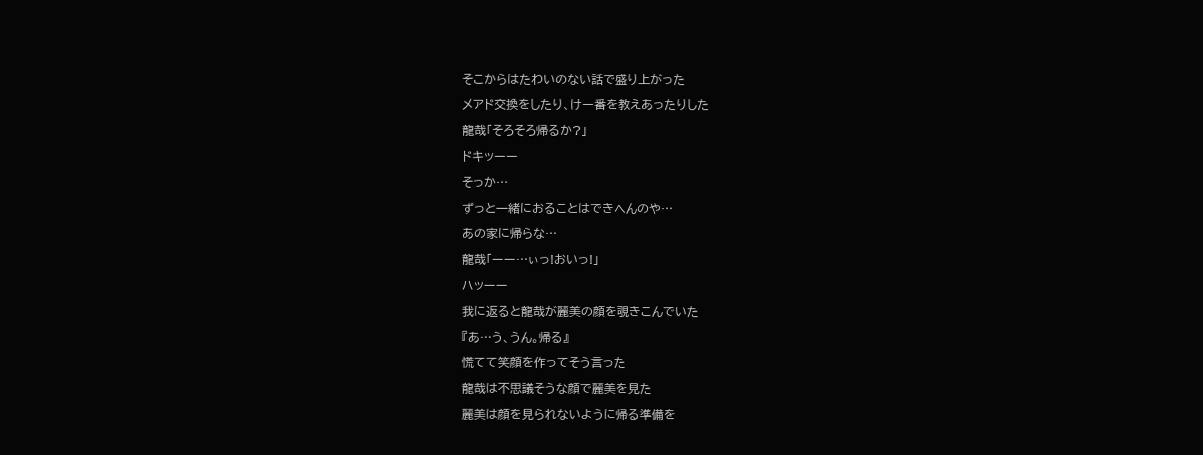そこからはたわいのない話で盛り上がった
メアド交換をしたり、けー番を教えあったりした
龍哉「そろそろ帰るか?」
ドキッーー
そっか…
ずっと一緒におることはできへんのや…
あの家に帰らな…
龍哉「ーー…ぃっ!おいっ!」
ハッーー
我に返ると龍哉が麗美の顔を覗きこんでいた
『あ…う、うん。帰る』
慌てて笑顔を作ってそう言った
龍哉は不思議そうな顔で麗美を見た
麗美は顔を見られないように帰る準備を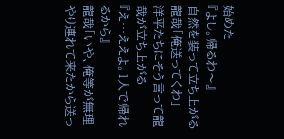始めた
『よし。帰るわ〜』
自然を装って立ち上がる
龍哉「俺送ってくわ」
洋平たちにそう言って龍哉が立ち上がる
『え…ええよ。1人で帰れるから』
龍哉「いや、俺等が無理やり連れて来たから送っ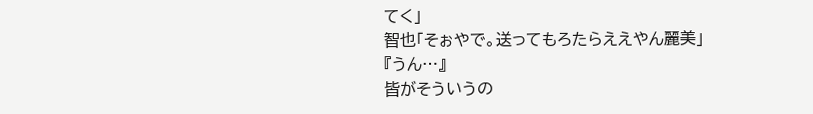てく」
智也「そぉやで。送ってもろたらええやん麗美」
『うん…』
皆がそういうの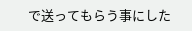で送ってもらう事にした